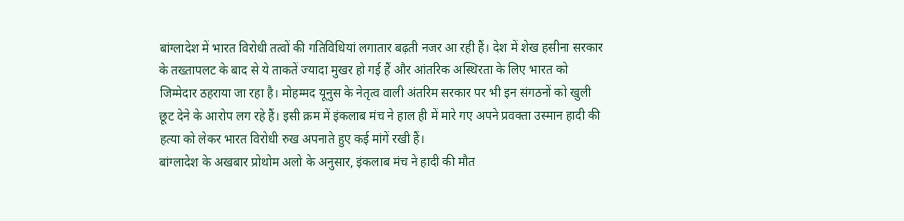बांग्लादेश में भारत विरोधी तत्वों की गतिविधियां लगातार बढ़ती नजर आ रही हैं। देश में शेख हसीना सरकार के तख्तापलट के बाद से ये ताकतें ज्यादा मुखर हो गई हैं और आंतरिक अस्थिरता के लिए भारत को जिम्मेदार ठहराया जा रहा है। मोहम्मद यूनुस के नेतृत्व वाली अंतरिम सरकार पर भी इन संगठनों को खुली छूट देने के आरोप लग रहे हैं। इसी क्रम में इंकलाब मंच ने हाल ही में मारे गए अपने प्रवक्ता उस्मान हादी की हत्या को लेकर भारत विरोधी रुख अपनाते हुए कई मांगें रखी हैं।
बांग्लादेश के अखबार प्रोथोम अलो के अनुसार, इंकलाब मंच ने हादी की मौत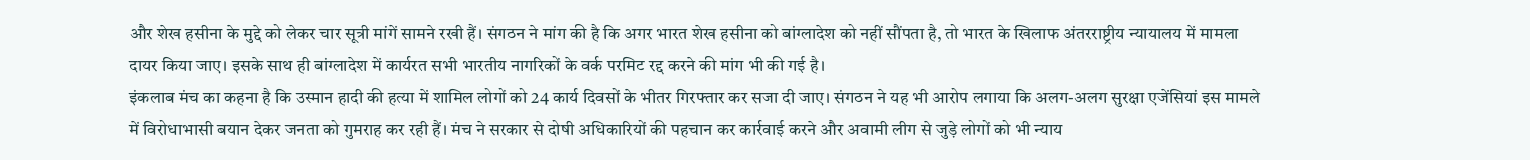और शेख हसीना के मुद्दे को लेकर चार सूत्री मांगें सामने रखी हैं। संगठन ने मांग की है कि अगर भारत शेख हसीना को बांग्लादेश को नहीं सौंपता है, तो भारत के खिलाफ अंतरराष्ट्रीय न्यायालय में मामला दायर किया जाए। इसके साथ ही बांग्लादेश में कार्यरत सभी भारतीय नागरिकों के वर्क परमिट रद्द करने की मांग भी की गई है।
इंकलाब मंच का कहना है कि उस्मान हादी की हत्या में शामिल लोगों को 24 कार्य दिवसों के भीतर गिरफ्तार कर सजा दी जाए। संगठन ने यह भी आरोप लगाया कि अलग-अलग सुरक्षा एजेंसियां इस मामले में विरोधाभासी बयान देकर जनता को गुमराह कर रही हैं। मंच ने सरकार से दोषी अधिकारियों की पहचान कर कार्रवाई करने और अवामी लीग से जुड़े लोगों को भी न्याय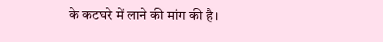के कटघरे में लाने की मांग की है।